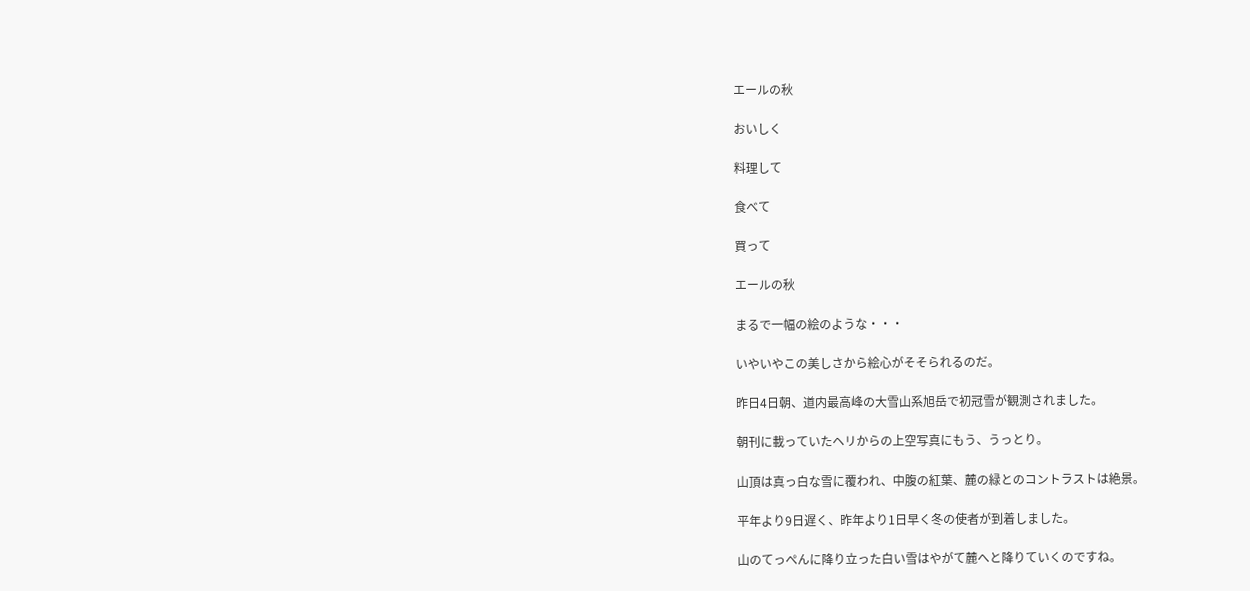エールの秋

おいしく

料理して

食べて

買って

エールの秋

まるで一幅の絵のような・・・

いやいやこの美しさから絵心がそそられるのだ。

昨日4日朝、道内最高峰の大雪山系旭岳で初冠雪が観測されました。

朝刊に載っていたヘリからの上空写真にもう、うっとり。

山頂は真っ白な雪に覆われ、中腹の紅葉、麓の緑とのコントラストは絶景。

平年より9日遅く、昨年より1日早く冬の使者が到着しました。

山のてっぺんに降り立った白い雪はやがて麓へと降りていくのですね。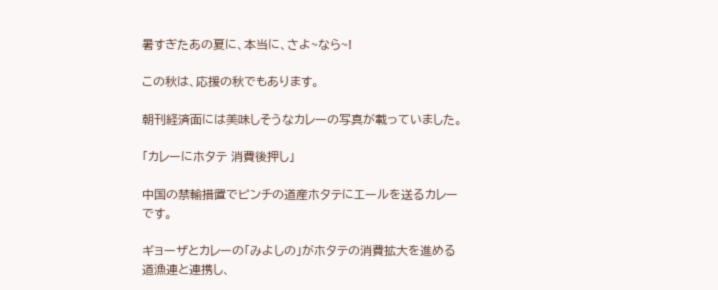暑すぎたあの夏に、本当に、さよ~なら~!

この秋は、応援の秋でもあります。

朝刊経済面には美味しそうなカレーの写真が載っていました。

「カレーにホタテ 消費後押し」

中国の禁輸措置でピンチの道産ホタテにエールを送るカレーです。

ギョーザとカレーの「みよしの」がホタテの消費拡大を進める道漁連と連携し、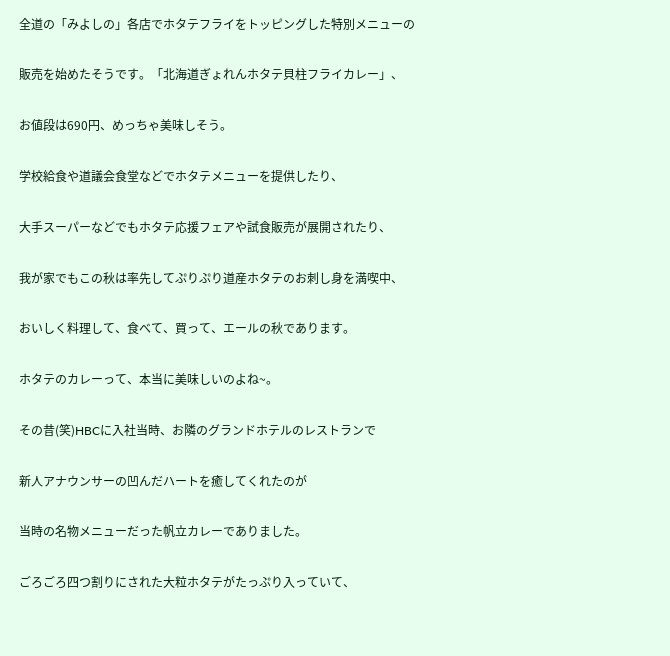全道の「みよしの」各店でホタテフライをトッピングした特別メニューの

販売を始めたそうです。「北海道ぎょれんホタテ貝柱フライカレー」、

お値段は690円、めっちゃ美味しそう。

学校給食や道議会食堂などでホタテメニューを提供したり、

大手スーパーなどでもホタテ応援フェアや試食販売が展開されたり、

我が家でもこの秋は率先してぷりぷり道産ホタテのお刺し身を満喫中、

おいしく料理して、食べて、買って、エールの秋であります。

ホタテのカレーって、本当に美味しいのよね~。

その昔(笑)HBCに入社当時、お隣のグランドホテルのレストランで

新人アナウンサーの凹んだハートを癒してくれたのが

当時の名物メニューだった帆立カレーでありました。

ごろごろ四つ割りにされた大粒ホタテがたっぷり入っていて、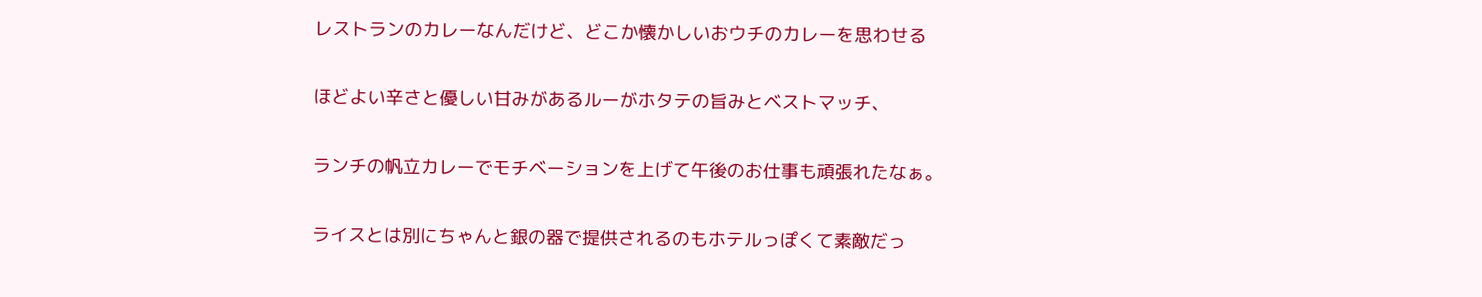レストランのカレーなんだけど、どこか懐かしいおウチのカレーを思わせる

ほどよい辛さと優しい甘みがあるルーがホタテの旨みとベストマッチ、

ランチの帆立カレーでモチベーションを上げて午後のお仕事も頑張れたなぁ。

ライスとは別にちゃんと銀の器で提供されるのもホテルっぽくて素敵だっ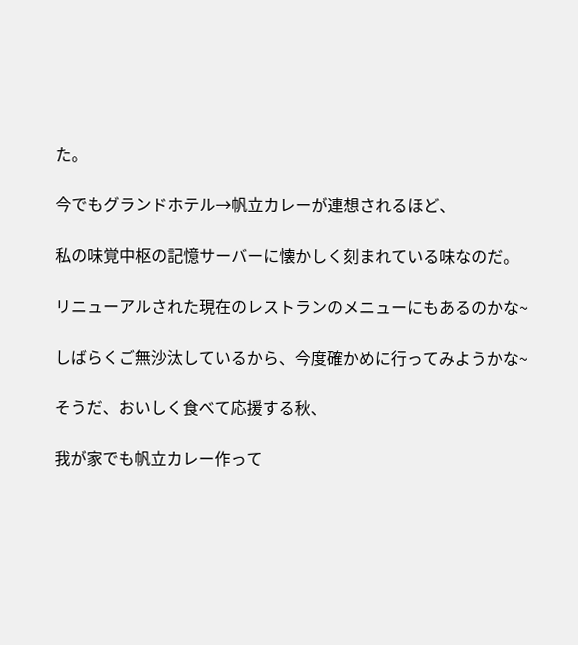た。

今でもグランドホテル→帆立カレーが連想されるほど、

私の味覚中枢の記憶サーバーに懐かしく刻まれている味なのだ。

リニューアルされた現在のレストランのメニューにもあるのかな~

しばらくご無沙汰しているから、今度確かめに行ってみようかな~

そうだ、おいしく食べて応援する秋、

我が家でも帆立カレー作って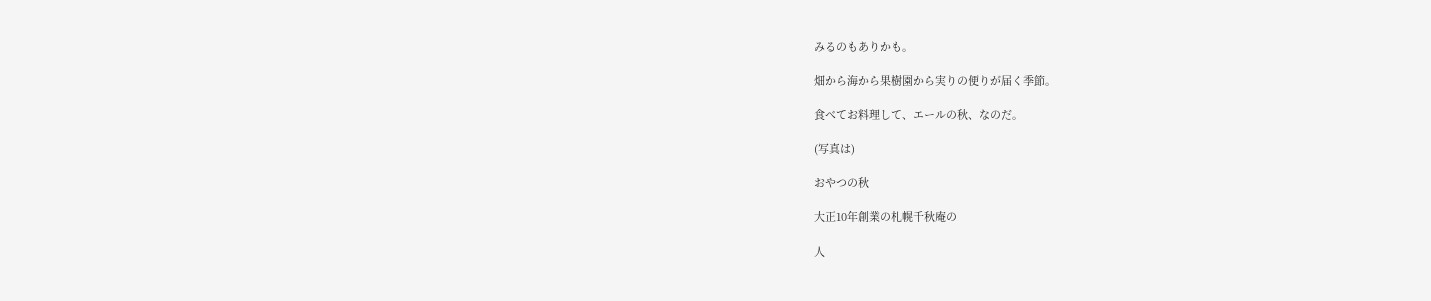みるのもありかも。

畑から海から果樹園から実りの便りが届く季節。

食べてお料理して、エールの秋、なのだ。

(写真は)

おやつの秋

大正10年創業の札幌千秋庵の

人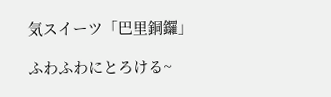気スイーツ「巴里銅鑼」

ふわふわにとろける~